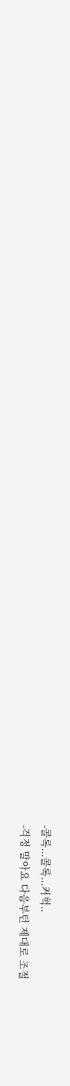-콜록...콜록...커헉..
-걱정 말아요 다음부턴 제대로 조절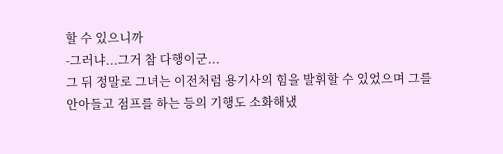할 수 있으니까
-그러냐...그거 참 다행이군...
그 뒤 정말로 그녀는 이전처럼 용기사의 힘을 발휘할 수 있었으며 그를 안아들고 점프를 하는 등의 기행도 소화해냈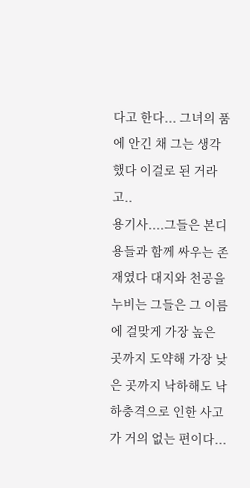다고 한다... 그녀의 품에 안긴 채 그는 생각했다 이걸로 된 거라고..
용기사....그들은 본디 용들과 함께 싸우는 존재였다 대지와 천공을 누비는 그들은 그 이름에 걸맞게 가장 높은 곳까지 도약해 가장 낮은 곳까지 낙하해도 낙하충격으로 인한 사고가 거의 없는 편이다...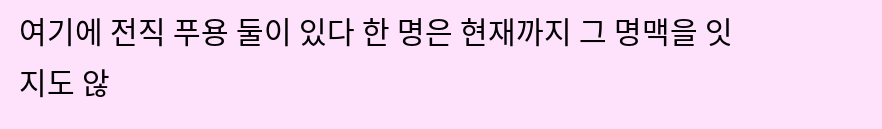여기에 전직 푸용 둘이 있다 한 명은 현재까지 그 명맥을 잇지도 않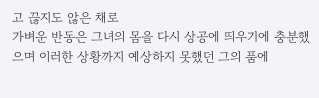고 끊지도 않은 채로
가벼운 반동은 그녀의 몸을 다시 상공에 띄우기에 충분했으며 이러한 상황까지 예상하지 못했던 그의 품에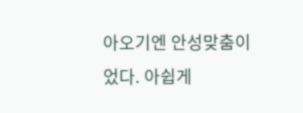아오기엔 안성맞춤이었다. 아쉽게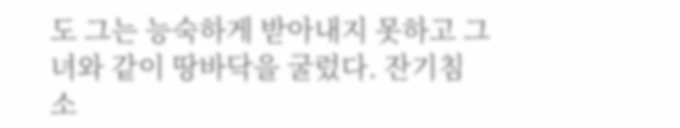도 그는 능숙하게 받아내지 못하고 그녀와 같이 땅바닥을 굴렀다. 잔기침 소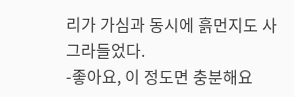리가 가심과 동시에 흙먼지도 사그라들었다.
-좋아요, 이 정도면 충분해요